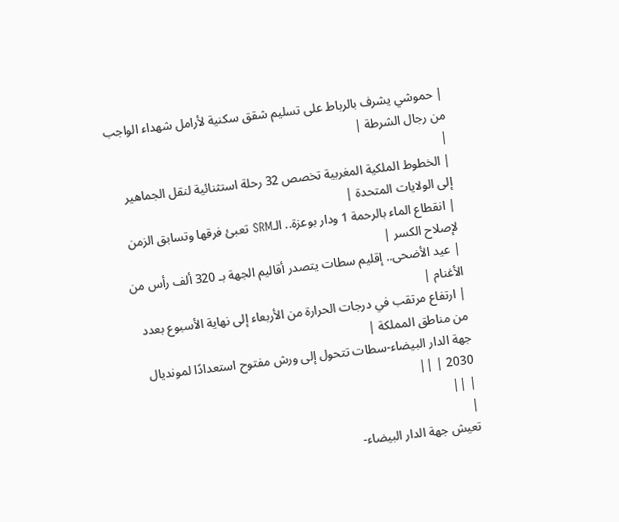| حموشي يشرف بالرباط على تسليم شقق سكنية لأرامل شهداء الواجب من رجال الشرطة |
|
| الخطوط الملكية المغربية تخصص 32 رحلة استثنائية لنقل الجماهير إلى الولايات المتحدة |
| انقطاع الماء بالرحمة 1 ودار بوعزة.. الـSRM تعبئ فرقها وتسابق الزمن لإصلاح الكسر |
| عيد الأضحى.. إقليم سطات يتصدر أقاليم الجهة بـ 320 ألف رأس من الأغنام |
| ارتفاع مرتقب في درجات الحرارة من الأربعاء إلى نهاية الأسبوع بعدد من مناطق المملكة |
جهة الدار البيضاء-سطات تتحول إلى ورش مفتوح استعدادًا لمونديال 2030 | ||
| ||
|
تعيش جهة الدار البيضاء-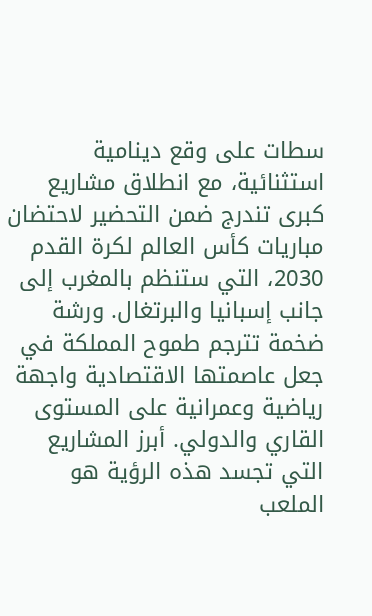سطات على وقع دينامية استثنائية، مع انطلاق مشاريع كبرى تندرج ضمن التحضير لاحتضان مباريات كأس العالم لكرة القدم 2030، التي ستنظم بالمغرب إلى جانب إسبانيا والبرتغال. ورشة ضخمة تترجم طموح المملكة في جعل عاصمتها الاقتصادية واجهة رياضية وعمرانية على المستوى القاري والدولي. أبرز المشاريع التي تجسد هذه الرؤية هو الملعب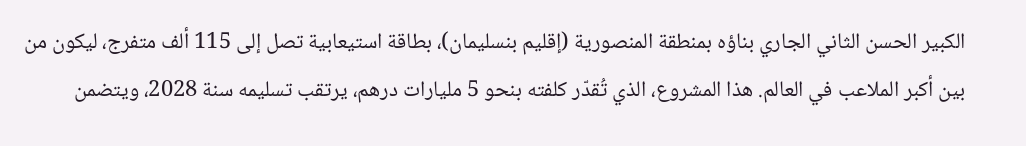الكبير الحسن الثاني الجاري بناؤه بمنطقة المنصورية (إقليم بنسليمان)، بطاقة استيعابية تصل إلى 115 ألف متفرج، ليكون من بين أكبر الملاعب في العالم. هذا المشروع، الذي تُقدّر كلفته بنحو 5 مليارات درهم، يرتقب تسليمه سنة 2028، ويتضمن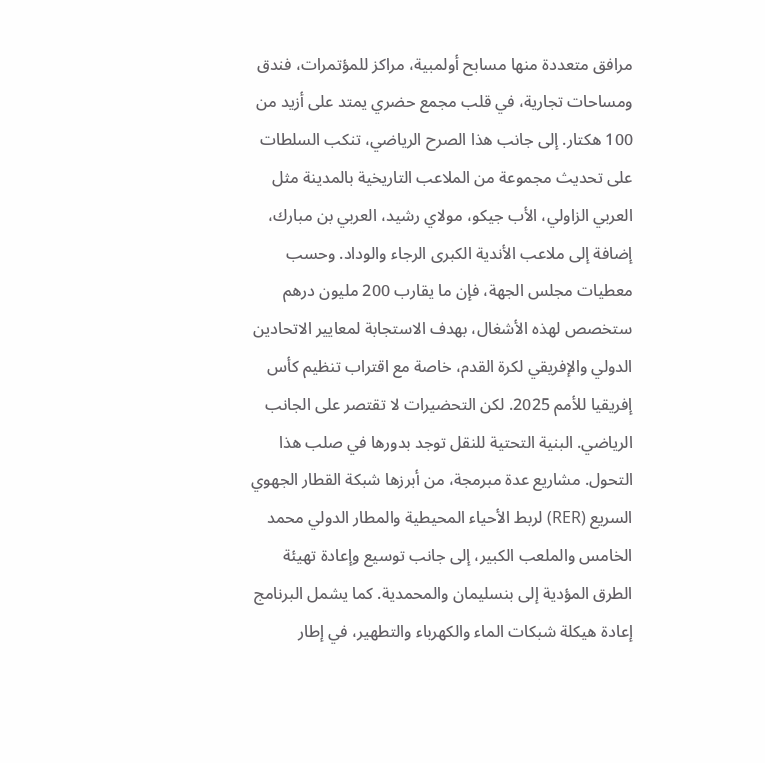مرافق متعددة منها مسابح أولمبية، مراكز للمؤتمرات، فندق ومساحات تجارية، في قلب مجمع حضري يمتد على أزيد من 100 هكتار. إلى جانب هذا الصرح الرياضي، تنكب السلطات على تحديث مجموعة من الملاعب التاريخية بالمدينة مثل العربي الزاولي، الأب جيكو، مولاي رشيد، العربي بن مبارك، إضافة إلى ملاعب الأندية الكبرى الرجاء والوداد. وحسب معطيات مجلس الجهة، فإن ما يقارب 200 مليون درهم ستخصص لهذه الأشغال، بهدف الاستجابة لمعايير الاتحادين الدولي والإفريقي لكرة القدم، خاصة مع اقتراب تنظيم كأس إفريقيا للأمم 2025. لكن التحضيرات لا تقتصر على الجانب الرياضي. البنية التحتية للنقل توجد بدورها في صلب هذا التحول. مشاريع عدة مبرمجة، من أبرزها شبكة القطار الجهوي السريع (RER) لربط الأحياء المحيطية والمطار الدولي محمد الخامس والملعب الكبير، إلى جانب توسيع وإعادة تهيئة الطرق المؤدية إلى بنسليمان والمحمدية. كما يشمل البرنامج إعادة هيكلة شبكات الماء والكهرباء والتطهير، في إطار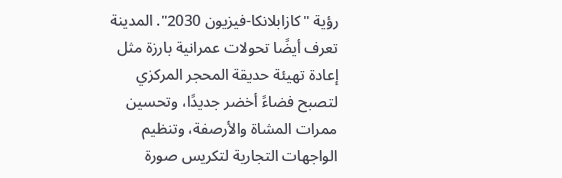رؤية "كازابلانكا-فيزيون 2030". المدينة تعرف أيضًا تحولات عمرانية بارزة مثل إعادة تهيئة حديقة المحجر المركزي لتصبح فضاءً أخضر جديدًا، وتحسين ممرات المشاة والأرصفة، وتنظيم الواجهات التجارية لتكريس صورة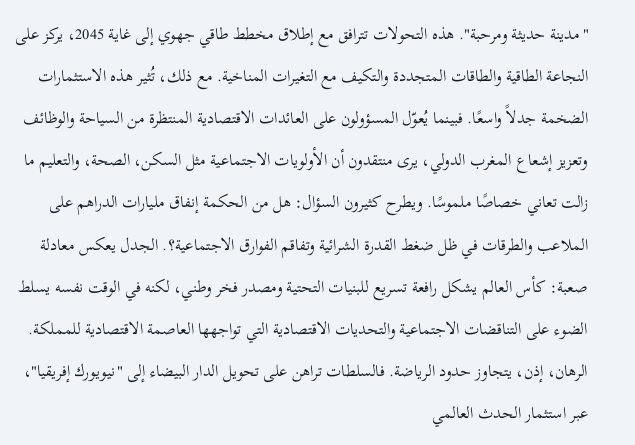"مدينة حديثة ومرحبة". هذه التحولات تترافق مع إطلاق مخطط طاقي جهوي إلى غاية 2045، يركز على النجاعة الطاقية والطاقات المتجددة والتكيف مع التغيرات المناخية. مع ذلك، تُثير هذه الاستثمارات الضخمة جدلاً واسعًا. فبينما يُعوّل المسؤولون على العائدات الاقتصادية المنتظرة من السياحة والوظائف وتعزيز إشعاع المغرب الدولي، يرى منتقدون أن الأولويات الاجتماعية مثل السكن، الصحة، والتعليم ما زالت تعاني خصاصًا ملموسًا. ويطرح كثيرون السؤال: هل من الحكمة إنفاق مليارات الدراهم على الملاعب والطرقات في ظل ضغط القدرة الشرائية وتفاقم الفوارق الاجتماعية؟. الجدل يعكس معادلة صعبة: كأس العالم يشكل رافعة تسريع للبنيات التحتية ومصدر فخر وطني، لكنه في الوقت نفسه يسلط الضوء على التناقضات الاجتماعية والتحديات الاقتصادية التي تواجهها العاصمة الاقتصادية للمملكة. الرهان، إذن، يتجاوز حدود الرياضة. فالسلطات تراهن على تحويل الدار البيضاء إلى "نيويورك إفريقيا"، عبر استثمار الحدث العالمي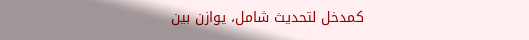كمدخل لتحديث شامل، يوازن بين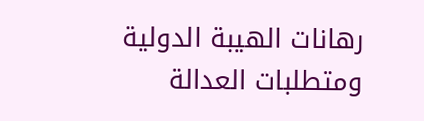رهانات الهيبة الدولية ومتطلبات العدالة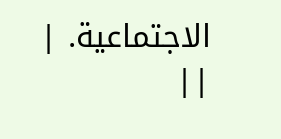الاجتماعية. | ||